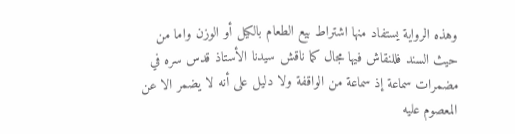وهذه الرواية يستفاد منها اشتراط بيع الطعام بالكيل أو الوزن واما من حيث السند فللنقاش فيها مجال كما ناقش سيدنا الأستاذ قدس سره في مضمرات سماعة إذ سماعة من الواقفة ولا دليل على أنه لا يضمر الا عن المعصوم عليه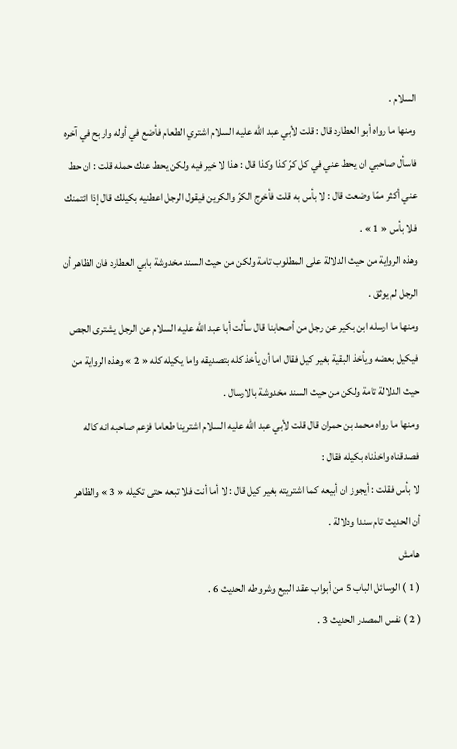السلام .
ومنها ما رواه أبو العطارد قال : قلت لأبي عبد اللّه عليه السلام اشتري الطعام فأضع في أوله واربح في آخره فاسأل صاحبي ان يحط عني في كل كرّ كذا وكذا قال : هذا لا خير فيه ولكن يحط عنك حمله قلت : ان حط عني أكثر ممّا وضعت قال : لا بأس به قلت فأخرج الكرّ والكرين فيقول الرجل اعطنيه بكيلك قال إذا ائتمنك فلا بأس « 1 » .
وهذه الرواية من حيث الدلالة على المطلوب تامة ولكن من حيث السند مخدوشة بابي العطارد فان الظاهر أن الرجل لم يوثق .
ومنها ما ارسله ابن بكير عن رجل من أصحابنا قال سألت أبا عبد اللّه عليه السلام عن الرجل يشترى الجص فيكيل بعضه ويأخذ البقية بغير كيل فقال اما أن يأخذ كله بتصديقه واما يكيله كله « 2 » وهذه الرواية من حيث الدلالة تامة ولكن من حيث السند مخدوشة بالارسال .
ومنها ما رواه محمد بن حمران قال قلت لأبي عبد اللّه عليه السلام اشترينا طعاما فزعم صاحبه انه كاله فصدقناه واخذناه بكيله فقال :
لا بأس فقلت : أيجوز ان أبيعه كما اشتريته بغير كيل قال : لا أما أنت فلا تبعه حتى تكيله « 3 » والظاهر أن الحديث تام سندا ودلالة .
هامش
( 1 ) الوسائل الباب 5 من أبواب عقد البيع وشروطه الحديث 6 .
( 2 ) نفس المصدر الحديث 3 .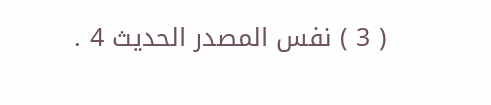( 3 ) نفس المصدر الحديث 4 .